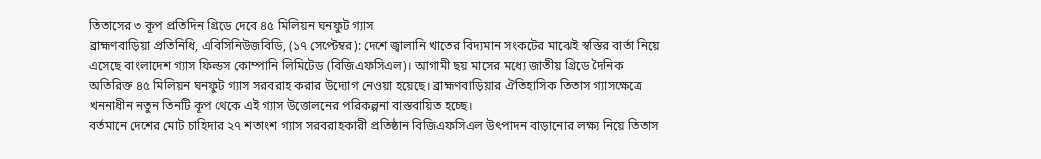তিতাসের ৩ কূপ প্রতিদিন গ্রিডে দেবে ৪৫ মিলিয়ন ঘনফুট গ্যাস
ব্রাহ্মণবাড়িয়া প্রতিনিধি, এবিসিনিউজবিডি, (১৭ সেপ্টেম্বর): দেশে জ্বালানি খাতের বিদ্যমান সংকটের মাঝেই স্বস্তির বার্তা নিয়ে এসেছে বাংলাদেশ গ্যাস ফিল্ডস কোম্পানি লিমিটেড (বিজিএফসিএল)। আগামী ছয় মাসের মধ্যে জাতীয় গ্রিডে দৈনিক অতিরিক্ত ৪৫ মিলিয়ন ঘনফুট গ্যাস সরবরাহ করার উদ্যোগ নেওয়া হয়েছে। ব্রাহ্মণবাড়িয়ার ঐতিহাসিক তিতাস গ্যাসক্ষেত্রে খননাধীন নতুন তিনটি কূপ থেকে এই গ্যাস উত্তোলনের পরিকল্পনা বাস্তবায়িত হচ্ছে।
বর্তমানে দেশের মোট চাহিদার ২৭ শতাংশ গ্যাস সরবরাহকারী প্রতিষ্ঠান বিজিএফসিএল উৎপাদন বাড়ানোর লক্ষ্য নিয়ে তিতাস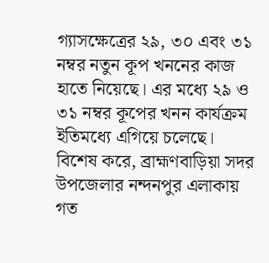গ্যাসক্ষেত্রের ২৯, ৩০ এবং ৩১ নম্বর নতুন কূপ খননের কাজ হাতে নিয়েছে। এর মধ্যে ২৯ ও ৩১ নম্বর কূপের খনন কার্যক্রম ইতিমধ্যে এগিয়ে চলেছে।
বিশেষ করে, ব্রাহ্মণবাড়িয়া সদর উপজেলার নন্দনপুর এলাকায় গত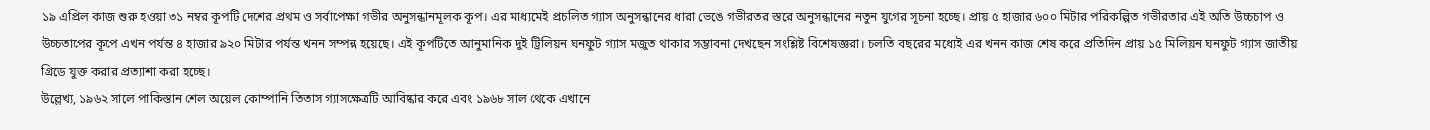১৯ এপ্রিল কাজ শুরু হওয়া ৩১ নম্বর কূপটি দেশের প্রথম ও সর্বাপেক্ষা গভীর অনুসন্ধানমূলক কূপ। এর মাধ্যমেই প্রচলিত গ্যাস অনুসন্ধানের ধারা ভেঙে গভীরতর স্তরে অনুসন্ধানের নতুন যুগের সূচনা হচ্ছে। প্রায় ৫ হাজার ৬০০ মিটার পরিকল্পিত গভীরতার এই অতি উচ্চচাপ ও উচ্চতাপের কূপে এখন পর্যন্ত ৪ হাজার ৯২০ মিটার পর্যন্ত খনন সম্পন্ন হয়েছে। এই কূপটিতে আনুমানিক দুই ট্রিলিয়ন ঘনফুট গ্যাস মজুত থাকার সম্ভাবনা দেখছেন সংশ্লিষ্ট বিশেষজ্ঞরা। চলতি বছরের মধ্যেই এর খনন কাজ শেষ করে প্রতিদিন প্রায় ১৫ মিলিয়ন ঘনফুট গ্যাস জাতীয় গ্রিডে যুক্ত করার প্রত্যাশা করা হচ্ছে।
উল্লেখ্য, ১৯৬২ সালে পাকিস্তান শেল অয়েল কোম্পানি তিতাস গ্যাসক্ষেত্রটি আবিষ্কার করে এবং ১৯৬৮ সাল থেকে এখানে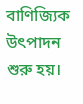বাণিজ্যিক উৎপাদন শুরু হয়।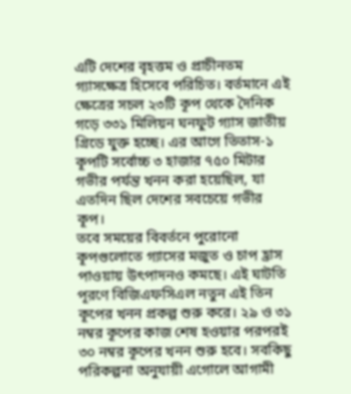এটি দেশের বৃহত্তম ও প্রাচীনতম গ্যাসক্ষেত্র হিসেবে পরিচিত। বর্তমানে এই ক্ষেত্রের সচল ২৩টি কূপ থেকে দৈনিক গড়ে ৩৩১ মিলিয়ন ঘনফুট গ্যাস জাতীয় গ্রিডে যুক্ত হচ্ছে। এর আগে তিতাস-১ কূপটি সর্বোচ্চ ৩ হাজার ৭৫০ মিটার গভীর পর্যন্ত খনন করা হয়েছিল, যা এতদিন ছিল দেশের সবচেয়ে গভীর কূপ।
তবে সময়ের বিবর্তনে পুরোনো কূপগুলোতে গ্যাসের মজুত ও চাপ হ্রাস পাওয়ায় উৎপাদনও কমছে। এই ঘাটতি পূরণে বিজিএফসিএল নতুন এই তিন কূপের খনন প্রকল্প শুরু করে। ২৯ ও ৩১ নম্বর কূপের কাজ শেষ হওয়ার পরপরই ৩০ নম্বর কূপের খনন শুরু হবে। সবকিছু পরিকল্পনা অনুযায়ী এগোলে আগামী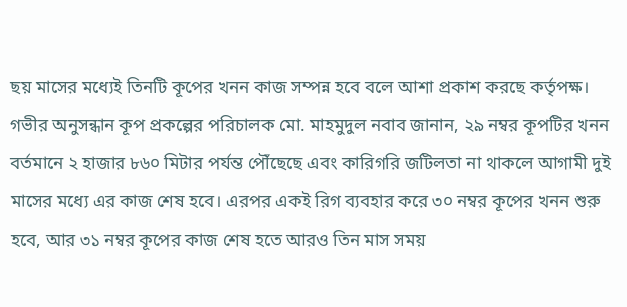ছয় মাসের মধ্যেই তিনটি কূপের খনন কাজ সম্পন্ন হবে বলে আশা প্রকাশ করছে কর্তৃপক্ষ।
গভীর অনুসন্ধান কূপ প্রকল্পের পরিচালক মো. মাহমুদুল নবাব জানান, ২৯ নম্বর কূপটির খনন বর্তমানে ২ হাজার ৮৬০ মিটার পর্যন্ত পৌঁছেছে এবং কারিগরি জটিলতা না থাকলে আগামী দুই মাসের মধ্যে এর কাজ শেষ হবে। এরপর একই রিগ ব্যবহার করে ৩০ নম্বর কূপের খনন শুরু হবে, আর ৩১ নম্বর কূপের কাজ শেষ হতে আরও তিন মাস সময়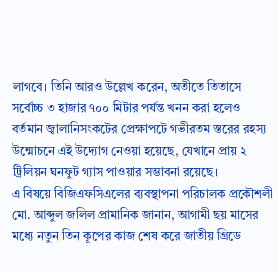লাগবে। তিনি আরও উল্লেখ করেন, অতীতে তিতাসে সর্বোচ্চ ৩ হাজার ৭০০ মিটার পর্যন্ত খনন করা হলেও বর্তমান জ্বালানিসংকটের প্রেক্ষাপটে গভীরতম স্তরের রহস্য উন্মোচনে এই উদ্যোগ নেওয়া হয়েছে, যেখানে প্রায় ২ ট্রিলিয়ন ঘনফুট গ্যাস পাওয়ার সম্ভাবনা রয়েছে।
এ বিষয়ে বিজিএফসিএলের ব্যবস্থাপনা পরিচালক প্রকৌশলী মো. আব্দুল জলিল প্রামানিক জানান, আগামী ছয় মাসের মধ্যে নতুন তিন কূপের কাজ শেষ করে জাতীয় গ্রিডে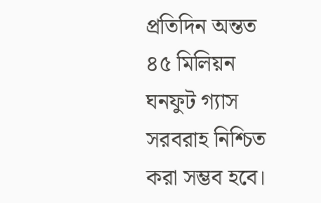প্রতিদিন অন্তত ৪৫ মিলিয়ন ঘনফুট গ্যাস সরবরাহ নিশ্চিত করা সম্ভব হবে।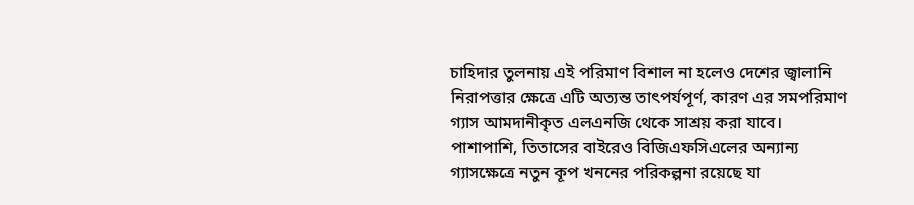চাহিদার তুলনায় এই পরিমাণ বিশাল না হলেও দেশের জ্বালানি নিরাপত্তার ক্ষেত্রে এটি অত্যন্ত তাৎপর্যপূর্ণ, কারণ এর সমপরিমাণ গ্যাস আমদানীকৃত এলএনজি থেকে সাশ্রয় করা যাবে। পাশাপাশি, তিতাসের বাইরেও বিজিএফসিএলের অন্যান্য গ্যাসক্ষেত্রে নতুন কূপ খননের পরিকল্পনা রয়েছে যা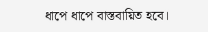ধাপে ধাপে বাস্তবায়িত হবে।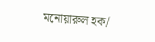মনোয়ারুল হক/